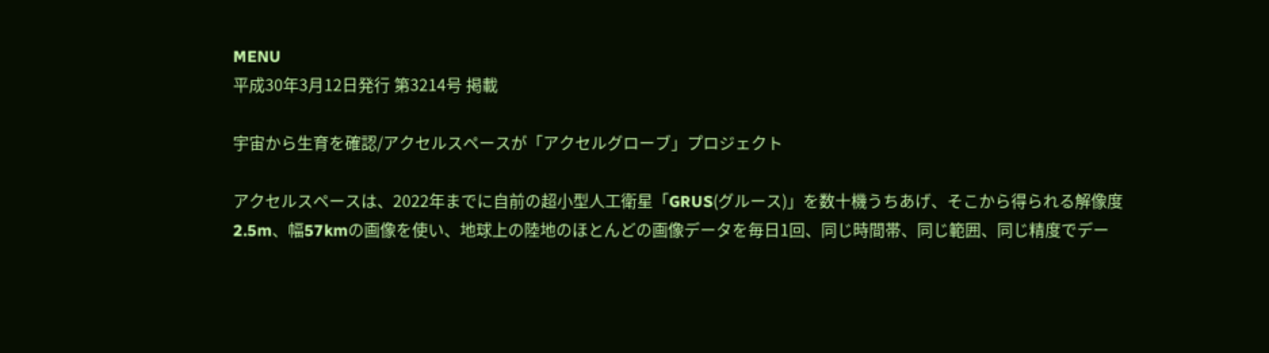MENU
平成30年3月12日発行 第3214号 掲載

宇宙から生育を確認/アクセルスペースが「アクセルグローブ」プロジェクト

アクセルスペースは、2022年までに自前の超小型人工衛星「GRUS(グルース)」を数十機うちあげ、そこから得られる解像度2.5m、幅57kmの画像を使い、地球上の陸地のほとんどの画像データを毎日1回、同じ時間帯、同じ範囲、同じ精度でデー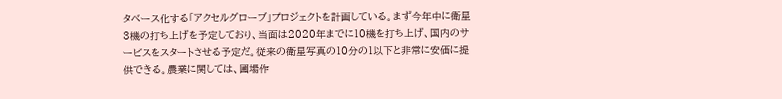タベース化する「アクセルグローブ」プロジェクトを計画している。まず今年中に衛星3機の打ち上げを予定しており、当面は2020年までに10機を打ち上げ、国内のサービスをスタートさせる予定だ。従来の衛星写真の10分の1以下と非常に安価に提供できる。農業に関しては、圃場作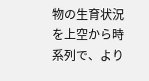物の生育状況を上空から時系列で、より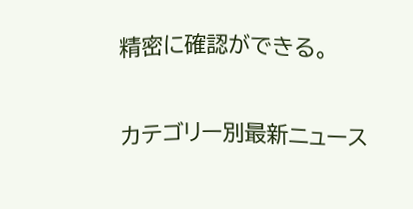精密に確認ができる。

カテゴリー別最新ニュース